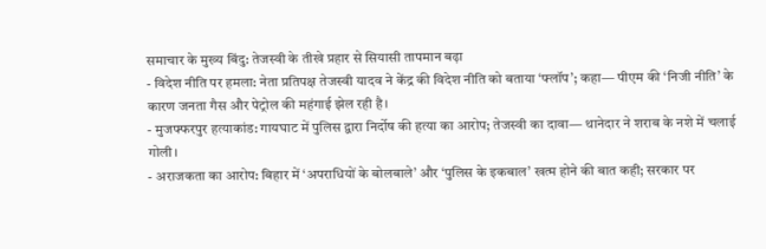समाचार के मुख्य बिंदु: तेजस्वी के तीखे प्रहार से सियासी तापमान बढ़ा
- विदेश नीति पर हमला: नेता प्रतिपक्ष तेजस्वी यादव ने केंद्र की विदेश नीति को बताया ‘फ्लॉप’; कहा— पीएम की ‘निजी नीति’ के कारण जनता गैस और पेट्रोल की महंगाई झेल रही है।
- मुजफ्फरपुर हत्याकांड: गायघाट में पुलिस द्वारा निर्दोष की हत्या का आरोप; तेजस्वी का दावा— थानेदार ने शराब के नशे में चलाई गोली।
- अराजकता का आरोप: बिहार में ‘अपराधियों के बोलबाले’ और ‘पुलिस के इकबाल’ खत्म होने की बात कही; सरकार पर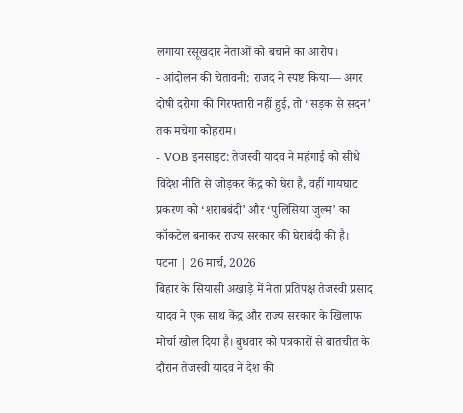लगाया रसूखदार नेताओं को बचाने का आरोप।
- आंदोलन की चेतावनी: राजद ने स्पष्ट किया— अगर दोषी दरोगा की गिरफ्तारी नहीं हुई, तो ‘सड़क से सदन’ तक मचेगा कोहराम।
- VOB इनसाइट: तेजस्वी यादव ने महंगाई को सीधे विदेश नीति से जोड़कर केंद्र को घेरा है, वहीं गायघाट प्रकरण को ‘शराबबंदी’ और ‘पुलिसिया जुल्म’ का कॉकटेल बनाकर राज्य सरकार की घेराबंदी की है।
पटना | 26 मार्च, 2026
बिहार के सियासी अखाड़े में नेता प्रतिपक्ष तेजस्वी प्रसाद यादव ने एक साथ केंद्र और राज्य सरकार के खिलाफ मोर्चा खोल दिया है। बुधवार को पत्रकारों से बातचीत के दौरान तेजस्वी यादव ने देश की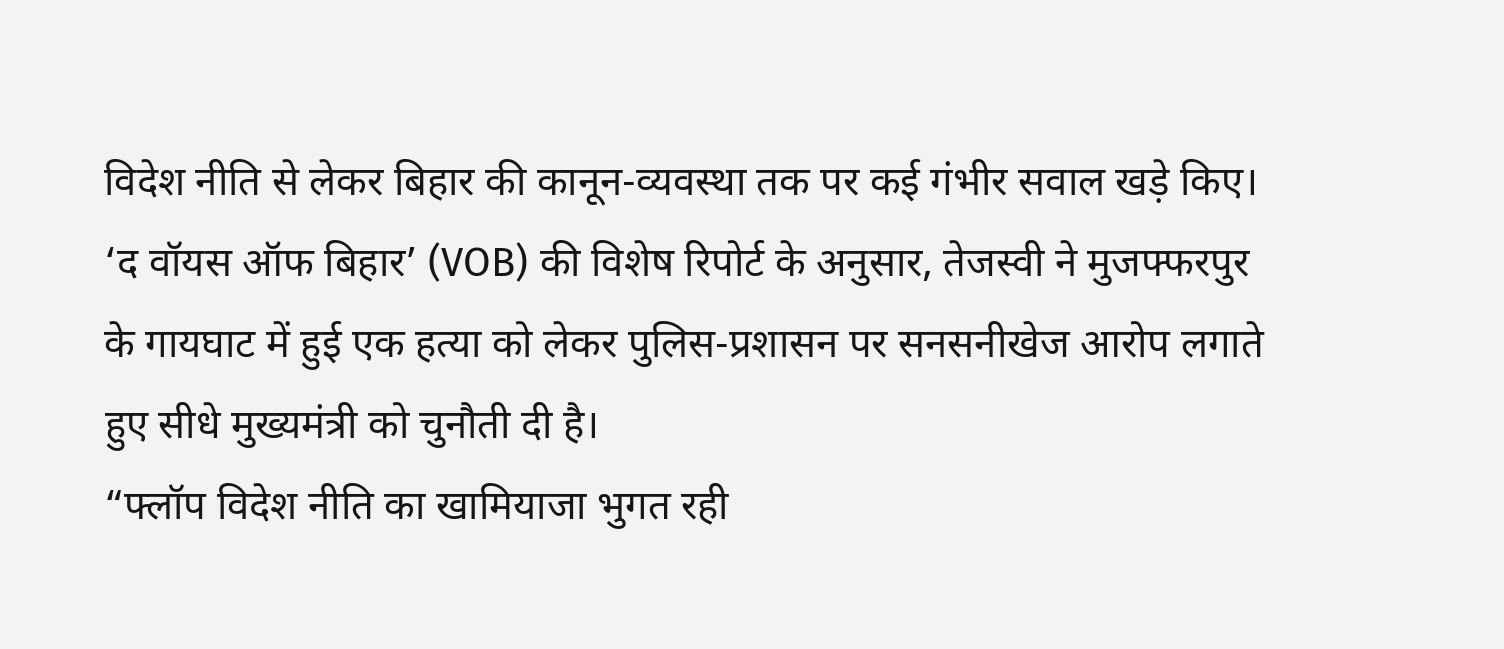विदेश नीति से लेकर बिहार की कानून-व्यवस्था तक पर कई गंभीर सवाल खड़े किए। ‘द वॉयस ऑफ बिहार’ (VOB) की विशेष रिपोर्ट के अनुसार, तेजस्वी ने मुजफ्फरपुर के गायघाट में हुई एक हत्या को लेकर पुलिस-प्रशासन पर सनसनीखेज आरोप लगाते हुए सीधे मुख्यमंत्री को चुनौती दी है।
“फ्लॉप विदेश नीति का खामियाजा भुगत रही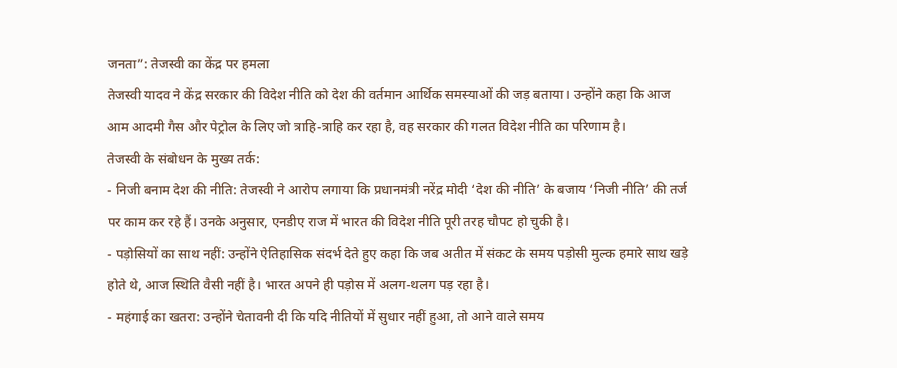जनता”: तेजस्वी का केंद्र पर हमला
तेजस्वी यादव ने केंद्र सरकार की विदेश नीति को देश की वर्तमान आर्थिक समस्याओं की जड़ बताया। उन्होंने कहा कि आज आम आदमी गैस और पेट्रोल के लिए जो त्राहि-त्राहि कर रहा है, वह सरकार की गलत विदेश नीति का परिणाम है।
तेजस्वी के संबोधन के मुख्य तर्क:
- निजी बनाम देश की नीति: तेजस्वी ने आरोप लगाया कि प्रधानमंत्री नरेंद्र मोदी ‘देश की नीति’ के बजाय ‘निजी नीति’ की तर्ज पर काम कर रहे हैं। उनके अनुसार, एनडीए राज में भारत की विदेश नीति पूरी तरह चौपट हो चुकी है।
- पड़ोसियों का साथ नहीं: उन्होंने ऐतिहासिक संदर्भ देते हुए कहा कि जब अतीत में संकट के समय पड़ोसी मुल्क हमारे साथ खड़े होते थे, आज स्थिति वैसी नहीं है। भारत अपने ही पड़ोस में अलग-थलग पड़ रहा है।
- महंगाई का खतरा: उन्होंने चेतावनी दी कि यदि नीतियों में सुधार नहीं हुआ, तो आने वाले समय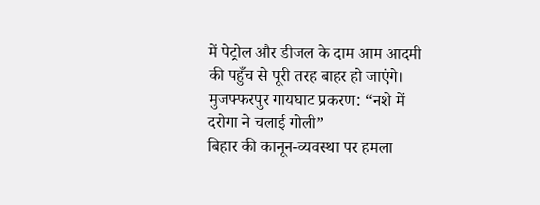में पेट्रोल और डीजल के दाम आम आदमी की पहुँच से पूरी तरह बाहर हो जाएंगे।
मुजफ्फरपुर गायघाट प्रकरण: “नशे में दरोगा ने चलाई गोली”
बिहार की कानून-व्यवस्था पर हमला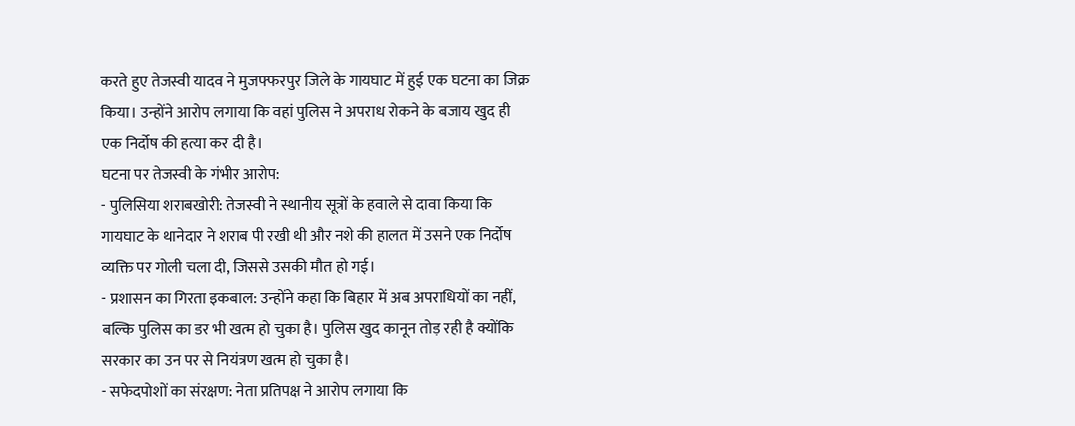करते हुए तेजस्वी यादव ने मुजफ्फरपुर जिले के गायघाट में हुई एक घटना का जिक्र किया। उन्होंने आरोप लगाया कि वहां पुलिस ने अपराध रोकने के बजाय खुद ही एक निर्दोष की हत्या कर दी है।
घटना पर तेजस्वी के गंभीर आरोप:
- पुलिसिया शराबखोरी: तेजस्वी ने स्थानीय सूत्रों के हवाले से दावा किया कि गायघाट के थानेदार ने शराब पी रखी थी और नशे की हालत में उसने एक निर्दोष व्यक्ति पर गोली चला दी, जिससे उसकी मौत हो गई।
- प्रशासन का गिरता इकबाल: उन्होंने कहा कि बिहार में अब अपराधियों का नहीं, बल्कि पुलिस का डर भी खत्म हो चुका है। पुलिस खुद कानून तोड़ रही है क्योंकि सरकार का उन पर से नियंत्रण खत्म हो चुका है।
- सफेदपोशों का संरक्षण: नेता प्रतिपक्ष ने आरोप लगाया कि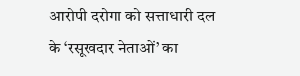आरोपी दरोगा को सत्ताधारी दल के ‘रसूखदार नेताओं’ का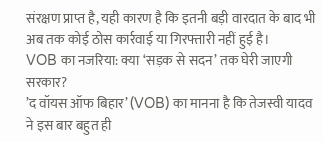संरक्षण प्राप्त है, यही कारण है कि इतनी बड़ी वारदात के बाद भी अब तक कोई ठोस कार्रवाई या गिरफ्तारी नहीं हुई है।
VOB का नजरिया: क्या ‘सड़क से सदन’ तक घेरी जाएगी सरकार?
’द वॉयस ऑफ बिहार’ (VOB) का मानना है कि तेजस्वी यादव ने इस बार बहुत ही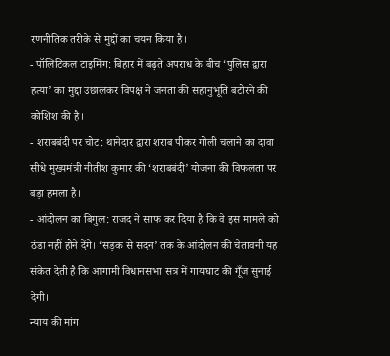रणनीतिक तरीके से मुद्दों का चयन किया है।
- पॉलिटिकल टाइमिंग: बिहार में बढ़ते अपराध के बीच ‘पुलिस द्वारा हत्या’ का मुद्दा उछालकर विपक्ष ने जनता की सहानुभूति बटोरने की कोशिश की है।
- शराबबंदी पर चोट: थानेदार द्वारा शराब पीकर गोली चलाने का दावा सीधे मुख्यमंत्री नीतीश कुमार की ‘शराबबंदी’ योजना की विफलता पर बड़ा हमला है।
- आंदोलन का बिगुल: राजद ने साफ कर दिया है कि वे इस मामले को ठंडा नहीं होने देंगे। ‘सड़क से सदन’ तक के आंदोलन की चेतावनी यह संकेत देती है कि आगामी विधानसभा सत्र में गायघाट की गूँज सुनाई देगी।
न्याय की मांग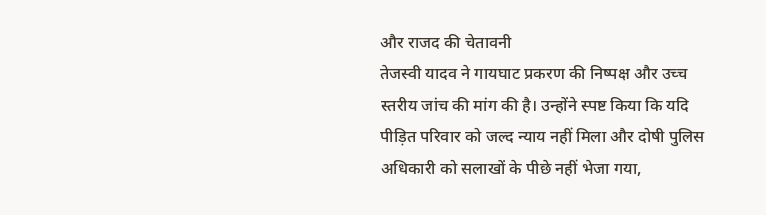और राजद की चेतावनी
तेजस्वी यादव ने गायघाट प्रकरण की निष्पक्ष और उच्च स्तरीय जांच की मांग की है। उन्होंने स्पष्ट किया कि यदि पीड़ित परिवार को जल्द न्याय नहीं मिला और दोषी पुलिस अधिकारी को सलाखों के पीछे नहीं भेजा गया,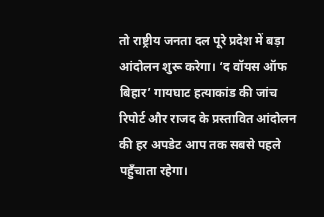तो राष्ट्रीय जनता दल पूरे प्रदेश में बड़ा आंदोलन शुरू करेगा। ‘द वॉयस ऑफ बिहार’ गायघाट हत्याकांड की जांच रिपोर्ट और राजद के प्रस्तावित आंदोलन की हर अपडेट आप तक सबसे पहले पहुँचाता रहेगा।